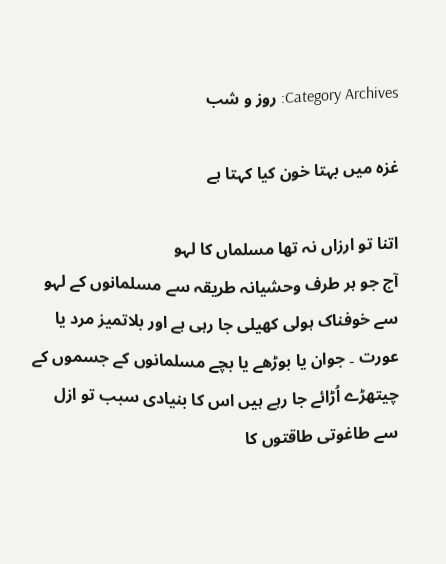Category Archives: روز و شب

غزہ میں بہتا خون کیا کہتا ہے

اتنا تو ارزاں نہ تھا مسلماں کا لہو
آج جو ہر طرف وحشیانہ طریقہ سے مسلمانوں کے لہو سے خوفناک ہولی کھیلی جا رہی ہے اور بلاتمیز مرد یا عورت ۔ جوان یا بوڑھے یا بچے مسلمانوں کے جسموں کے چیتھڑے اُڑائے جا رہے ہیں اس کا بنیادی سبب تو ازل سے طاغوتی طاقتوں کا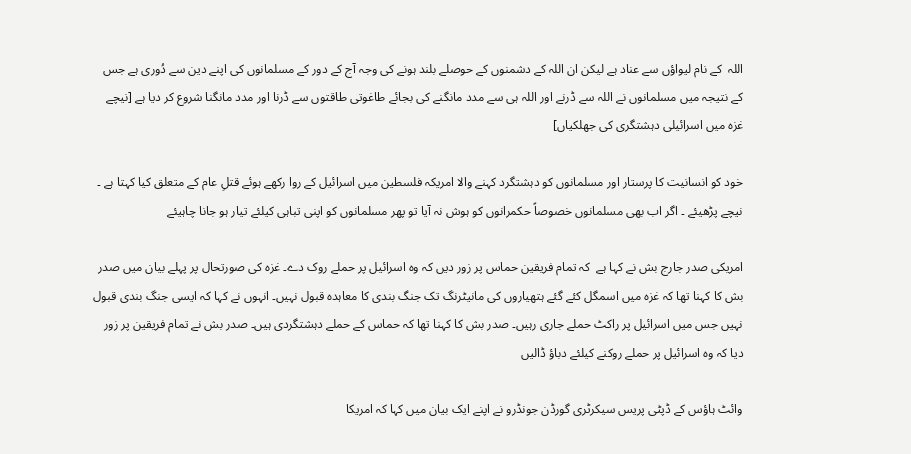اللہ  کے نام لیواؤں سے عناد ہے لیکن ان اللہ کے دشمنوں کے حوصلے بلند ہونے کی وجہ آج کے دور کے مسلمانوں کی اپنے دین سے دُوری ہے جس کے نتیجہ میں مسلمانوں نے اللہ سے ڈرنے اور اللہ ہی سے مدد مانگنے کی بجائے طاغوتی طاقتوں سے ڈرنا اور مدد مانگنا شروع کر دیا ہے [نیچے غزہ میں اسرائیلی دہشتگری کی جھلکیاں]

خود کو انسانیت کا پرستار اور مسلمانوں کو دہشتگرد کہنے والا امریکہ فلسطین میں اسرائیل کے روا رکھے ہوئے قتلِ عام کے متعلق کیا کہتا ہے ۔ نیچے پڑھیئے ۔ اگر اب بھی مسلمانوں خصوصاً حکمرانوں کو ہوش نہ آیا تو پھر مسلمانوں کو اپنی تباہی کیلئے تیار ہو جانا چاہیئے

امریکی صدر جارج بش نے کہا ہے  کہ تمام فریقین حماس پر زور دیں کہ وہ اسرائیل پر حملے روک دے۔ غزہ کی صورتحال پر پہلے بیان میں صدر بش کا کہنا تھا کہ غزہ میں اسمگل کئے گئے ہتھیاروں کی مانیٹرنگ تک جنگ بندی کا معاہدہ قبول نہیں۔ انہوں نے کہا کہ ایسی جنگ بندی قبول نہیں جس میں اسرائیل پر راکٹ حملے جاری رہیں۔ صدر بش کا کہنا تھا کہ حماس کے حملے دہشتگردی ہیں۔ صدر بش نے تمام فریقین پر زور دیا کہ وہ اسرائیل پر حملے روکنے کیلئے دباؤ ڈالیں

وائٹ ہاؤس کے ڈپٹی پریس سیکرٹری گورڈن جونڈرو نے اپنے ایک بیان میں کہا کہ امریکا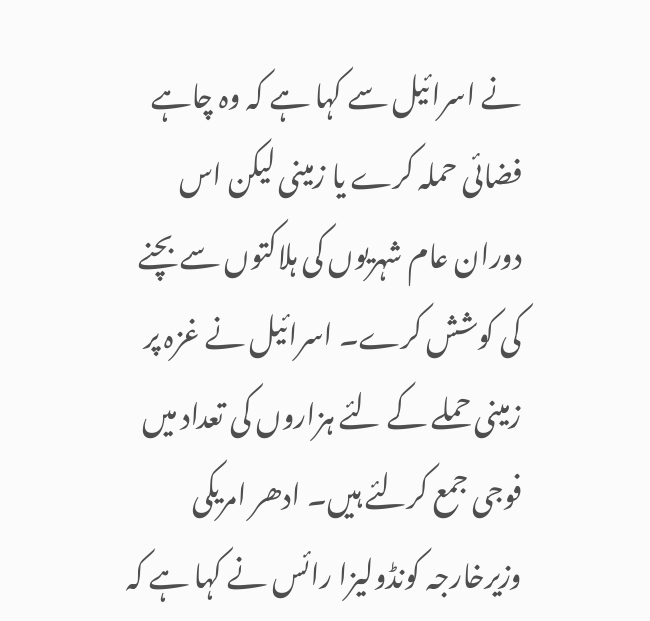نے اسرائیل سے کہا ہے کہ وہ چاہے فضائی حملہ کرے یا زمینی لیکن اس دوران عام شہریوں کی ہلاکتوں سے بچنے کی کوشش کرے۔ اسرائیل نے غزہ پر زمینی حملے کے لئے ہزاروں کی تعداد میں فوجی جمع کرلئے ہیں۔ ادھر امریکی وزیرخارجہ کونڈولیزا رائس نے کہا ہے کہ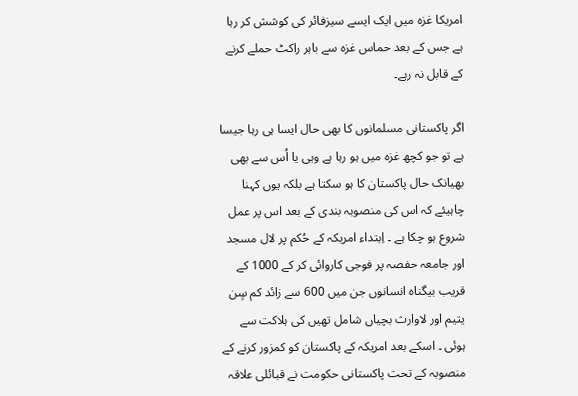امریکا غزہ میں ایک ایسے سیزفائر کی کوشش کر رہا ہے جس کے بعد حماس غزہ سے باہر راکٹ حملے کرنے کے قابل نہ رہے۔

اگر پاکستانی مسلمانوں کا بھی حال ایسا ہی رہا جیسا ہے تو جو کچھ غزہ میں ہو رہا ہے وہی یا اُس سے بھی بھیانک حال پاکستان کا ہو سکتا ہے بلکہ یوں کہنا چاہیئے کہ اس کی منصوبہ بندی کے بعد اس پر عمل شروع ہو چکا ہے ۔ اِبتداء امریکہ کے حُکم پر لال مسجد اور جامعہ حفصہ پر فوجی کاروائی کر کے 1000 کے قریب بیگناہ انسانوں جن میں 600 سے زائد کم سٍن یتیم اور لاوارث بچیاں شامل تھیں کی ہلاکت سے ہوئی ۔ اسکے بعد امریکہ کے پاکستان کو کمزور کرنے کے منصوبہ کے تحت پاکستانی حکومت نے قبائلی علاقہ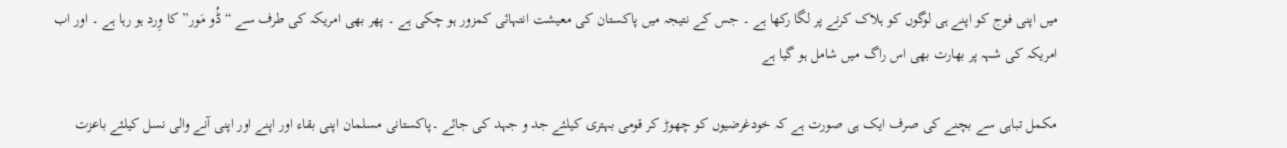میں اپنی فوج کو اپنے ہی لوگوں کو ہلاک کرنے پر لگا رکھا ہے ۔ جس کے نتیجہ میں پاکستان کی معیشت انتہائی کمزور ہو چکی ہے ۔ پھر بھی امریکہ کی طرف سے “ڈُو مَور” کا وِرد ہو رہا ہے ۔ اور اب امریکہ کی شہہ پر بھارت بھی اس راگ میں شامل ہو گیا ہے

مکمل تباہی سے بچنے کی صرف ایک ہی صورت ہے کہ خودغرضیوں کو چھوڑ کر قومی بہتری کیلئے جد و جہد کی جائے ۔پاکستانی مسلمان اپنی بقاء اور اپنے اور اپنی آنے والی نسل کیلئے باعزت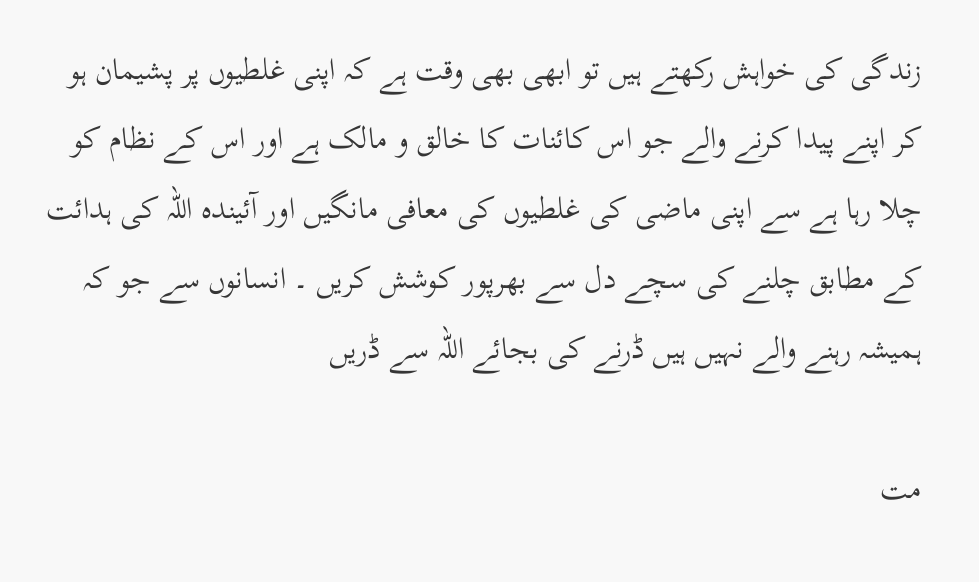زندگی کی خواہش رکھتے ہیں تو ابھی بھی وقت ہے کہ اپنی غلطیوں پر پشیمان ہو کر اپنے پیدا کرنے والے جو اس کائنات کا خالق و مالک ہے اور اس کے نظام کو چلا رہا ہے سے اپنی ماضی کی غلطیوں کی معافی مانگیں اور آئیندہ اللہ کی ہدائت کے مطابق چلنے کی سچے دل سے بھرپور کوشش کریں ۔ انسانوں سے جو کہ ہمیشہ رہنے والے نہیں ہیں ڈرنے کی بجائے اللہ سے ڈریں

مت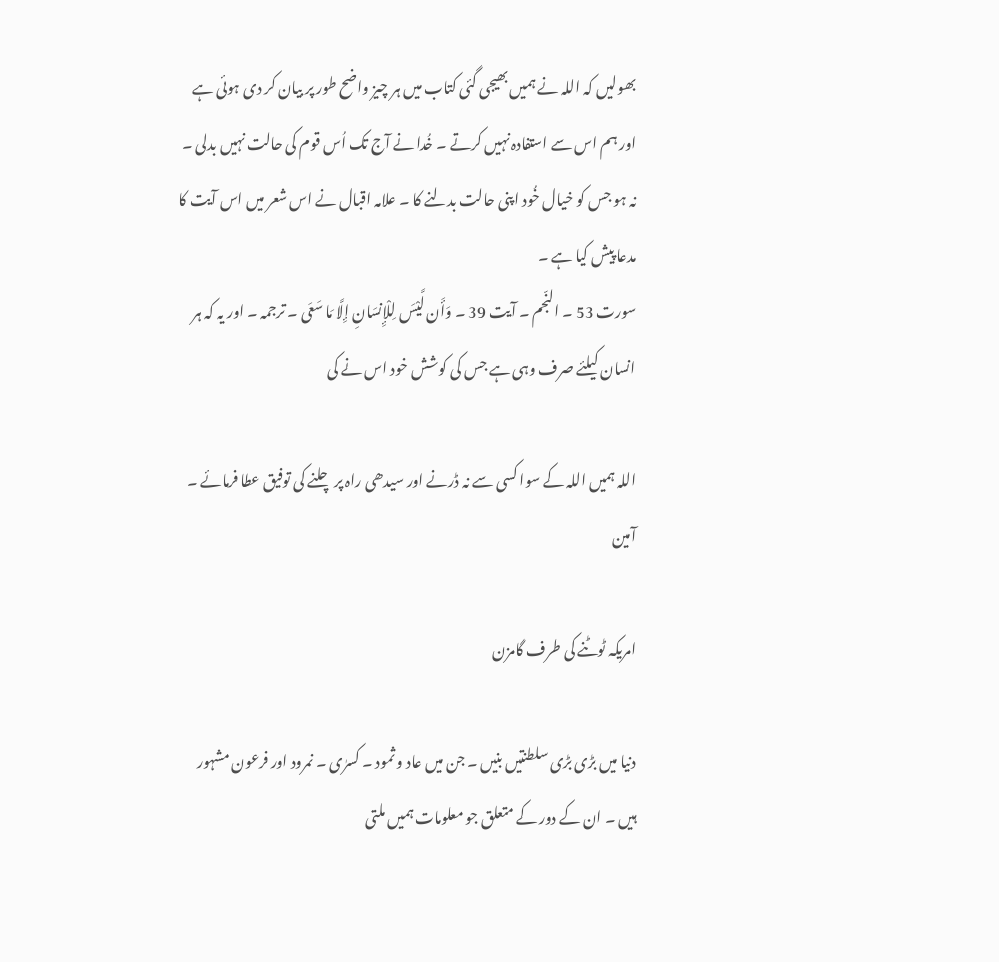بھولیں کہ اللہ نے ہمیں بھیجی گئی کتاب میں ہر چیز واضح طور پر بیان کر دی ہوئی ہے اور ہم اس سے استفادہ نہیں کرتے ۔ خُدا نے آج تک اُس قوم کی حالت نہیں بدلی ۔ نہ ہو جس کو خیال خُود اپنی حالت بدلنے کا ۔ علامہ اقبال نے اس شعر میں اس آیت کا مدعا پیش کیا ہے ۔
سورت 53 ۔ النّجم ۔ آیت 39 ۔ وَأَن لَّيْسَ لِلْإِنسَانِ إِلَّا مَا سَعَی ۔ ترجمہ ۔ اور یہ کہ ہر انسان کیلئے صرف وہی ہے جس کی کوشش خود اس نے کی

اللہ ہمیں اللہ کے سوا کسی سے نہ ڈرنے اور سیدھی راہ پر چلنے کی توفیق عطا فرمائے ۔ آمین

امریکہ ٹوٹنے کی طرف گامزن

دنیا میں بڑی بڑی سلطنتیں بنیں ۔ جن میں عاد و ثمود ۔ کسرٰی ۔ نمرود اور فرعون مشہور ہیں ۔ ان کے دور کے متعلق جو معلومات ہمیں ملتی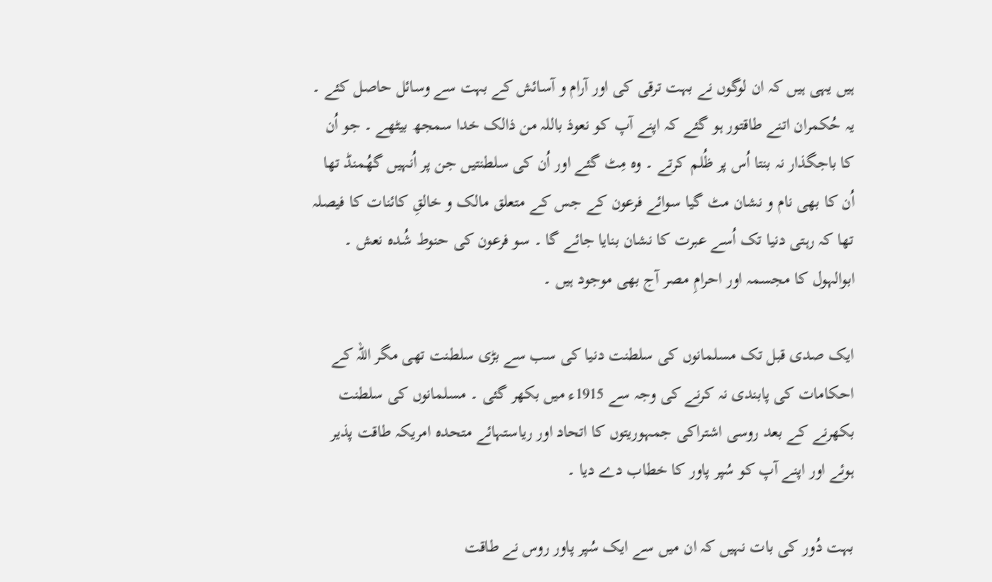ہیں یہی ہیں کہ ان لوگوں نے بہت ترقی کی اور آرام و آسائش کے بہت سے وسائل حاصل کئے ۔ یہ حُکمران اتنے طاقتور ہو گئے کہ اپنے آپ کو نعوذ باللہ من ذالک خدا سمجھ بیٹھے ۔ جو اُن کا باجگذار نہ بنتا اُس پر ظُلم کرتے ۔ وہ مِٹ گئے اور اُن کی سلطنتیں جن پر اُنہیں گھُمنڈ تھا اُن کا بھی نام و نشان مٹ گیا سوائے فرعون کے جس کے متعلق مالک و خالقِ کائنات کا فیصلہ تھا کہ رہتی دنیا تک اُسے عبرت کا نشان بنایا جائے گا ۔ سو فرعون کی حنوط شُدہ نعش ۔ ابوالہول کا مجسمہ اور احرامِ مصر آج بھی موجود ہیں ۔

ایک صدی قبل تک مسلمانوں کی سلطنت دنیا کی سب سے بڑی سلطنت تھی مگر اللہ کے احکامات کی پابندی نہ کرنے کی وجہ سے 1915ء میں بکھر گئی ۔ مسلمانوں کی سلطنت بکھرنے کے بعد روسی اشتراکی جمہوریتوں کا اتحاد اور ریاستہائے متحدہ امریکہ طاقت پذیر ہوئے اور اپنے آپ کو سُپر پاور کا خطاب دے دیا ۔

بہت دُور کی بات نہیں کہ ان میں سے ایک سُپر پاور روس نے طاقت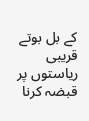کے بل بوتے قریبی ریاستوں پر قبضہ کرنا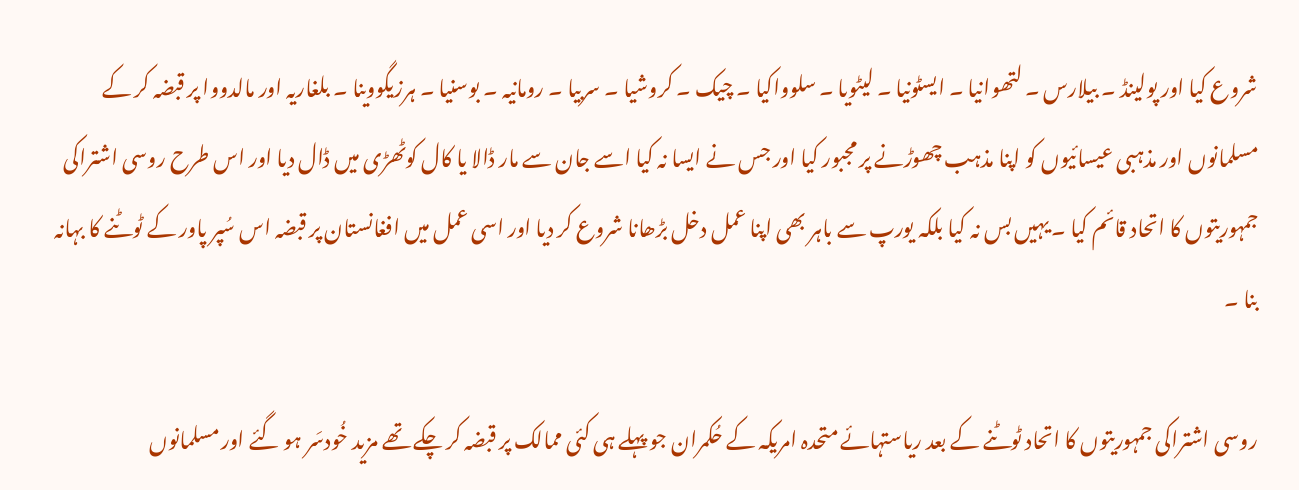شروع کیا اور پولینڈ ۔ بیلارس ۔ لتھوانیا ۔ ایسٹونیا ۔ لیٹویا ۔ سلوواکیا ۔ چیک ۔ کروشیا ۔ سربیا ۔ رومانیہ ۔ بوسنیا ۔ ہرزیگووینا ۔ بلغاریہ اور مالدووا پر قبضہ کر کے مسلمانوں اور مذہبی عیسائیوں کو اپنا مذہب چھوڑنے پر مجبور کیا اور جس نے ایسا نہ کیا اسے جان سے مار ڈالا یا کال کوٹھڑی میں ڈال دیا اور اس طرح روسی اشتراکی جمہوریتوں کا اتحاد قائم کیا ۔ یہیں بس نہ کیا بلکہ یورپ سے باہر بھی اپنا عمل دخل بڑھانا شروع کر دیا اور اسی عمل میں افغانستان پر قبضہ اس سُپر پاور کے ٹوٹنے کا بہانہ بنا ۔

روسی اشتراکی جمہوریتوں کا اتحاد ٹوٹنے کے بعد ریاستہائے متحدہ امریکہ کے حُکمران جو پہلے ہی کئی ممالک پر قبضہ کر چکے تھے مزید خُودسَر ہو گئے اور مسلمانوں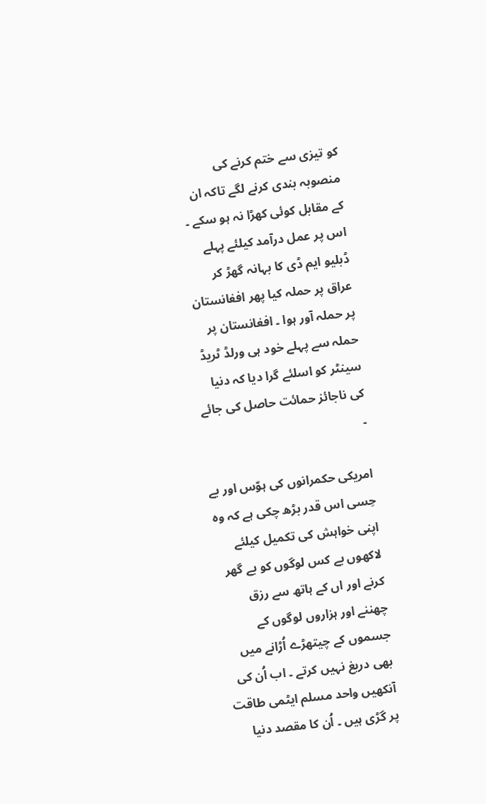کو تیزی سے ختم کرنے کی منصوبہ بندی کرنے لگے تاکہ ان کے مقابل کوئی کھڑا نہ ہو سکے ۔ اس پر عمل درآمد کیلئے پہلے ڈبلیو ایم ڈی کا بہانہ گھڑ کر عراق پر حملہ کیا پھر افغانستان پر حملہ آور ہوا ۔ افغانستان پر حملہ سے پہلے خود ہی ورلڈ ٹریڈ سینٹر کو اسلئے گرا دیا کہ دنیا کی ناجائز حمائت حاصل کی جائے ۔

امریکی حکمرانوں کی ہوّس اور بے حِسی اس قدر بڑھ چکی ہے کہ وہ اپنی خواہش کی تکمیل کیلئے لاکھوں بے کس لوگوں کو بے گھر کرنے اور اں کے ہاتھ سے رزق چھننے اور ہزاروں لوگوں کے جسموں کے چیتھڑے اُڑانے میں بھی دریغ نہیں کرتے ۔ اب اُن کی آنکھیں واحد مسلم ایٹمی طاقت پر گڑی ہیں ۔ اُن کا مقصد دنیا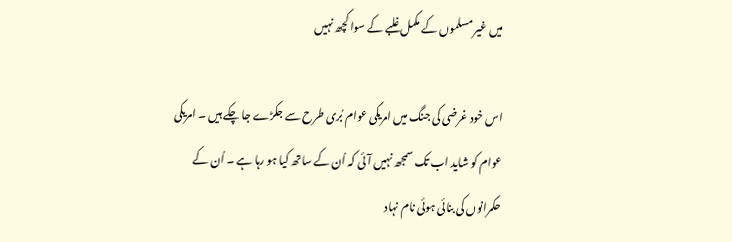میں غیر مسلموں کے مکمل غلبے کے سوا کچھ نہیں

اس خود غرضی کی جنگ میں امریکی عوام بُری طرح سے جکڑے جا چکے ہیں ۔ امریکی عوام کو شاید اب تک سمجھ نہیں آئی کہ اُن کے ساتھ کیا ہو رہا ہے ۔ اُن کے حکمرانوں کی بنائی ہوئی نام نہاد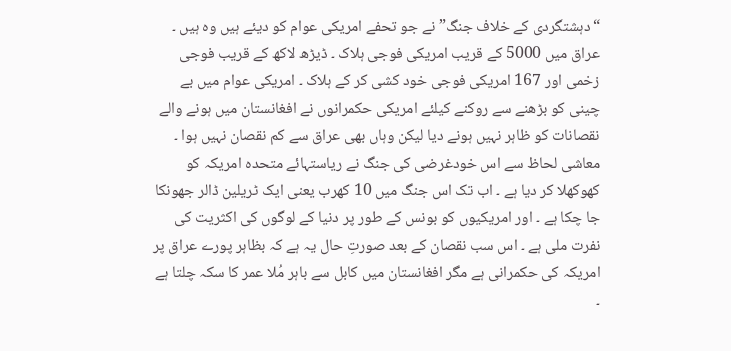“دہشتگردی کے خلاف جنگ” نے جو تحفے امریکی عوام کو دیئے ہیں وہ ہیں ۔ عراق میں 5000 کے قریب امریکی فوجی ہلاک ۔ ڈیڑھ لاکھ کے قریب فوجی زخمی اور 167 امریکی فوجی خود کشی کر کے ہلاک ۔ امریکی عوام میں بے چینی کو بڑھنے سے روکنے کیلئے امریکی حکمرانوں نے افغانستان میں ہونے والے نقصانات کو ظاہر نہیں ہونے دیا لیکن وہاں بھی عراق سے کم نقصان نہیں ہوا ۔ معاشی لحاظ سے اس خودغرضی کی جنگ نے ریاستہائے متحدہ امریکہ کو کھوکھلا کر دیا ہے ۔ اب تک اس جنگ میں 10 کھرب یعنی ایک ٹریلین ڈالر جھونکا جا چکا ہے ۔ اور امریکیوں کو بونس کے طور پر دنیا کے لوگوں کی اکثریت کی نفرت ملی ہے ۔ اس سب نقصان کے بعد صورتِ حال یہ ہے کہ بظاہر پورے عراق پر امریکہ کی حکمرانی ہے مگر افغانستان میں کابل سے باہر مُلا عمر کا سکہ چلتا ہے ۔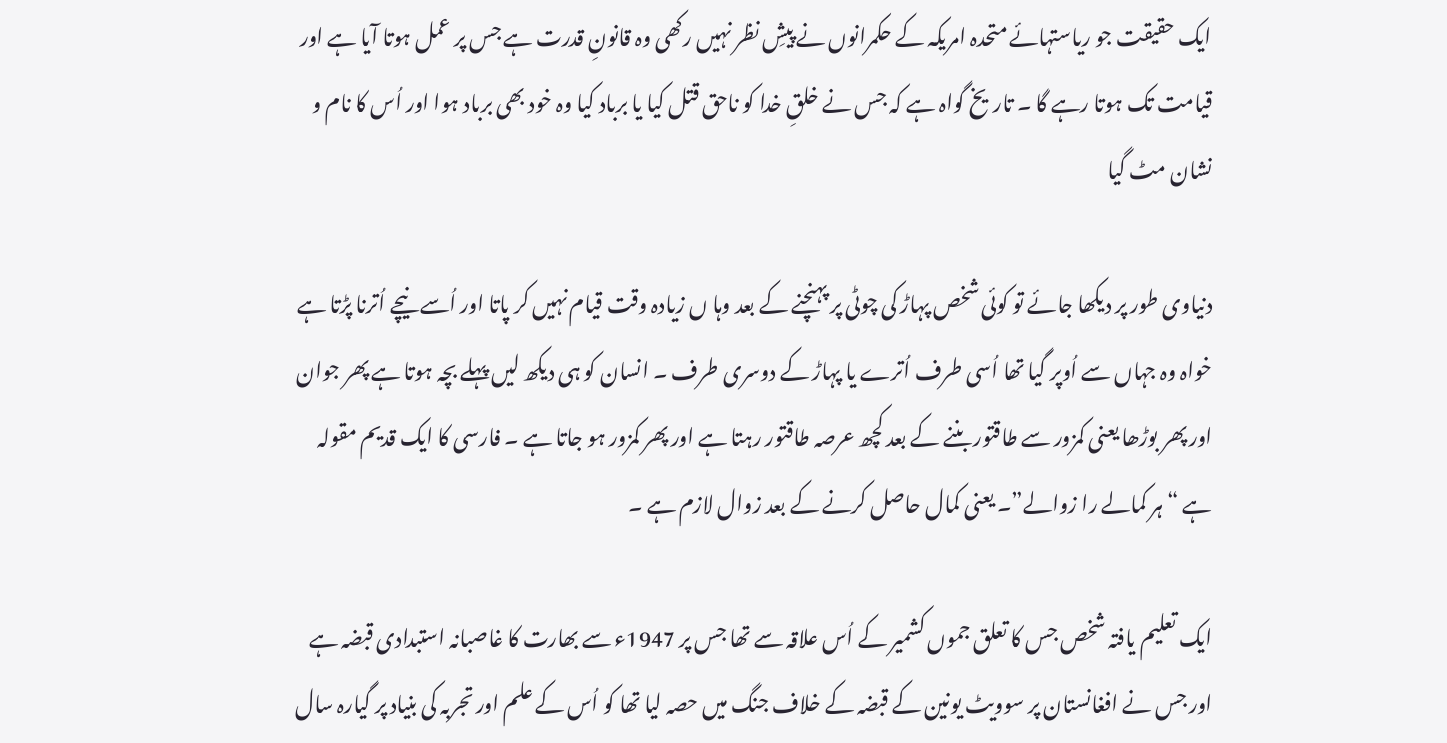ایک حقیقت جو ریاستہائے متحدہ امریکہ کے حکمرانوں نے پیشِ نظر نہیں رکھی وہ قانونِ قدرت ہے جس پر عمل ہوتا آیا ہے اور قیامت تک ہوتا رہے گا ۔ تاریخ گواہ ہے کہ جس نے خلقِ خدا کو ناحق قتل کیا یا برباد کیا وہ خود بھی برباد ہوا اور اُس کا نام و نشان مٹ گیا

دنیاوی طور پر دیکھا جائے تو کوئی شخص پہاڑ کی چوٹی پر پہنچنے کے بعد وہا ں زیادہ وقت قیام نہیں کر پاتا اور اُسے نیچے اُترنا پڑتا ہے خواہ وہ جہاں سے اُوپر گیا تھا اُسی طرف اُترے یا پہاڑ کے دوسری طرف ۔ انسان کو ہی دیکھ لیں پہلے بچہ ہوتا ہے پھر جوان اور پھر بوڑھا یعنی کمزور سے طاقتور بننے کے بعد کچھ عرصہ طاقتور رہتا ہے اور پھر کمزور ہو جاتا ہے ۔ فارسی کا ایک قدیم مقولہ ہے “ہر کمالے را زوالے”۔ یعنی کمال حاصل کرنے کے بعد زوال لازم ہے ۔

ایک تعلیم یافتہ شخص جس کا تعلق جموں کشمیر کے اُس علاقہ سے تھا جس پر 1947ء سے بھارت کا غاصبانہ استبدادی قبضہ ہے اور جس نے افغانستان پر سوویٹ یونین کے قبضہ کے خلاف جنگ میں حصہ لیا تھا کو اُس کے علم اور تجربہ کی بنیاد پر گیارہ سال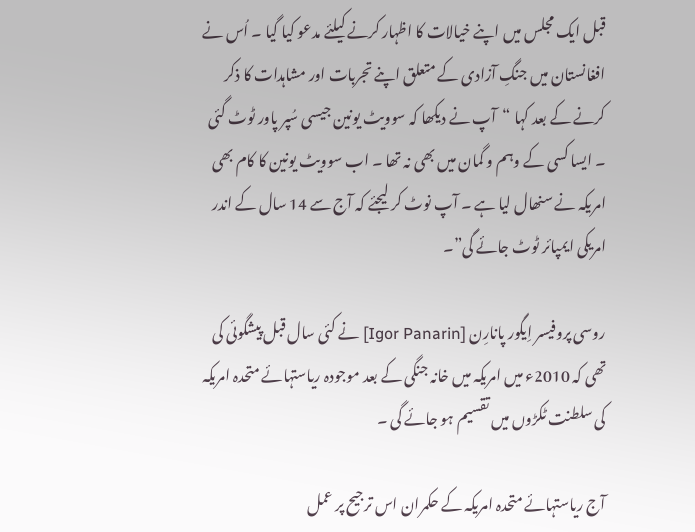قبل ایک مجلس میں اپنے خیالات کا اظہار کرنے کیلئے مدعو کیا گیا ۔ اُس نے افغانستان میں جنگِ آزادی کے متعلق اپنے تجربات اور مشاہدات کا ذکر کرنے کے بعد کہا “آپ نے دیکھا کہ سوویٹ یونین جیسی سُپر پاور ٹوٹ گئی ۔ ایسا کسی کے وہم و گمان میں بھی نہ تھا ۔ اب سوویٹ یونین کا کام بھی امریکہ نے سنھال لیا ہے ۔ آپ نوٹ کر لیجئے کہ آج سے 14 سال کے اندر امریکی ایمپائر ٹوٹ جائے گی”۔

روسی پروفیسر اِیگور پانارِن [Igor Panarin] نے کئی سال قبل پیشگوئی کی تھی کہ 2010ء میں امریکہ میں خانہ جنگی کے بعد موجودہ ریاستہائے متحدہ امریکہ کی سلطنت ٹکڑوں میں تقسیم ہو جائے گی ۔

آج ریاستہائے متحدہ امریکہ کے حکمران اس ترجیح پر عمل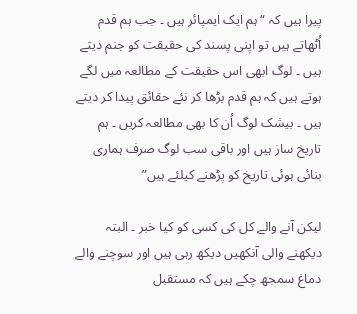پیرا ہیں کہ “ہم ایک ایمپائر ہیں ۔ جب ہم قدم اُٹھاتے ہیں تو اپنی پسند کی حقیقت کو جنم دیتے ہیں ۔ لوگ ابھی اس حقیقت کے مطالعہ میں لگے ہوتے ہیں کہ ہم قدم بڑھا کر نئے حقائق پیدا کر دیتے ہیں ۔ بیشک لوگ اُن کا بھی مطالعہ کریں ۔ ہم تاریخ ساز ہیں اور باقی سب لوگ صرف ہماری بنائی ہوئی تاریخ کو پڑھنے کیلئے ہیں”

لیکن آنے والے کل کی کسی کو کیا خبر ۔ البتہ دیکھنے والی آنکھیں دیکھ رہی ہیں اور سوچنے والے دماغ سمجھ چکے ہیں کہ مستقبل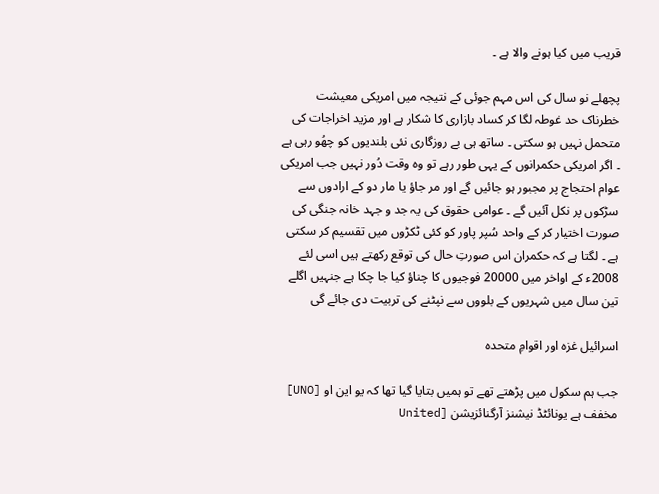قریب میں کیا ہونے والا ہے ۔

پچھلے نو سال کی اس مہم جوئی کے نتیجہ میں امریکی معیشت خطرناک حد غوطہ لگا کر کساد بازاری کا شکار ہے اور مزید اخراجات کی متحمل نہیں ہو سکتی ۔ ساتھ ہی بے روزگاری نئی بلندیوں کو چھُو رہی ہے ۔ اگر امریکی حکمرانوں کے یہی طور رہے تو وہ وقت دُور نہیں جب امریکی عوام احتجاج پر مجبور ہو جائیں گے اور مر جاؤ یا مار دو کے ارادوں سے سڑکوں پر نکل آئیں گے ۔ عوامی حقوق کی یہ جد و جہد خانہ جنگی کی صورت اختیار کر کے واحد سُپر پاور کو کئی ٹکڑوں میں تقسیم کر سکتی ہے ۔ لگتا ہے کہ حکمران اس صورتِ حال کی توقع رکھتے ہیں اسی لئے 2008ء کے اواخر میں 20000 فوجیوں کا چناؤ کیا جا چکا ہے جنہیں اگلے تین سال میں شہریوں کے بلووں سے نپٹنے کی تربیت دی جائے گی

اسرائیل غزہ اور اقوامِ متحدہ

جب ہم سکول میں پڑھتے تھے تو ہمیں بتایا گیا تھا کہ یو این او [UNO] مخفف ہے یونائٹڈ نیشنز آرگنائزیشن [United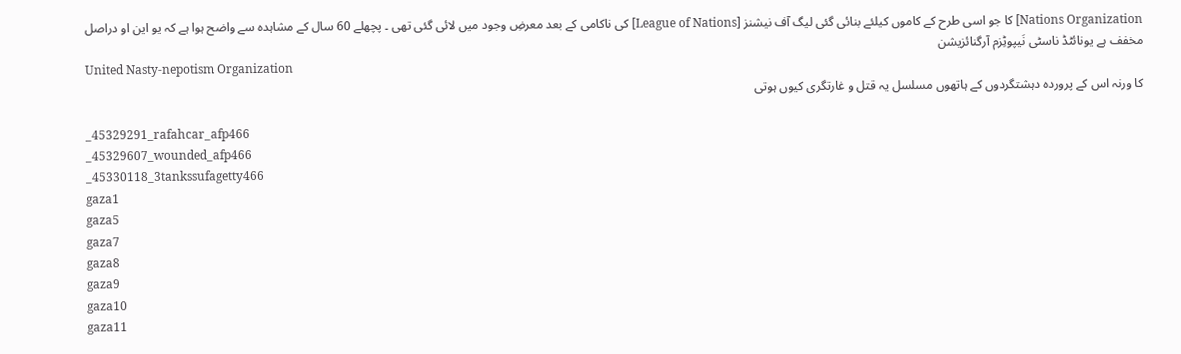Nations Organization] کا جو اسی طرح کے کاموں کیلئے بنائی گئی لیگ آف نیشنز [League of Nations] کی ناکامی کے بعد معرضِ وجود میں لائی گئی تھی ۔ پچھلے 60 سال کے مشاہدہ سے واضح ہوا ہے کہ یو این او دراصل مخفف ہے یونائٹڈ ناسٹی نَیپوٹِزم آرگنائزیشن
United Nasty-nepotism Organization
کا ورنہ اس کے پروردہ دہشتگردوں کے ہاتھوں مسلسل یہ قتل و غارتگری کیوں ہوتی

_45329291_rafahcar_afp466
_45329607_wounded_afp466
_45330118_3tankssufagetty466
gaza1
gaza5
gaza7
gaza8
gaza9
gaza10
gaza11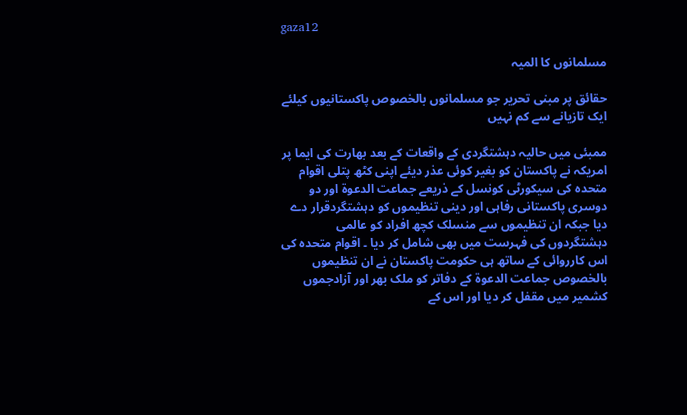gaza12

مسلمانوں کا المیہ

حقائق پر مبنی تحریر جو مسلمانوں بالخصوص پاکستانیوں کیلئے ایک تازیانے سے کم نہیں

ممبئی میں حالیہ دہشتگردی کے واقعات کے بعد بھارت کی ایما پر امریکہ نے پاکستان کو بغیر کوئی عذر دیئے اپنی کٹھ پتلی اقوام متحدہ کی سیکورٹی کونسل کے ذریعے جماعت الدعوة اور دو دوسری پاکستانی رفاہی اور دینی تنظیموں کو دہشتگردقرار دے دیا جبکہ ان تنظیموں سے منسلک کچھ افراد کو عالمی دہشتگردوں کی فہرست میں بھی شامل کر دیا ۔ اقوام متحدہ کی اس کارروائی کے ساتھ ہی حکومت پاکستان نے ان تنظیموں بالخصوص جماعت الدعوة کے دفاتر کو ملک بھر اور آزادجموں کشمیر میں مقفل کر دیا اور اس کے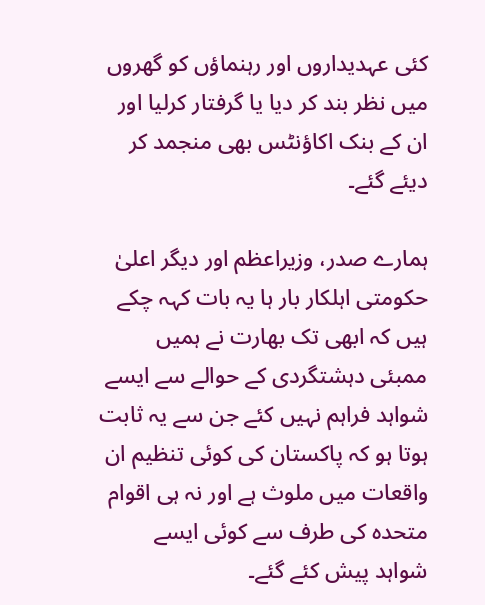کئی عہدیداروں اور رہنماؤں کو گھروں میں نظر بند کر دیا یا گرفتار کرلیا اور ان کے بنک اکاؤنٹس بھی منجمد کر دیئے گئے۔

ہمارے صدر، وزیراعظم اور دیگر اعلیٰ حکومتی اہلکار بار ہا یہ بات کہہ چکے ہیں کہ ابھی تک بھارت نے ہمیں ممبئی دہشتگردی کے حوالے سے ایسے شواہد فراہم نہیں کئے جن سے یہ ثابت ہوتا ہو کہ پاکستان کی کوئی تنظیم ان واقعات میں ملوث ہے اور نہ ہی اقوام متحدہ کی طرف سے کوئی ایسے شواہد پیش کئے گئے۔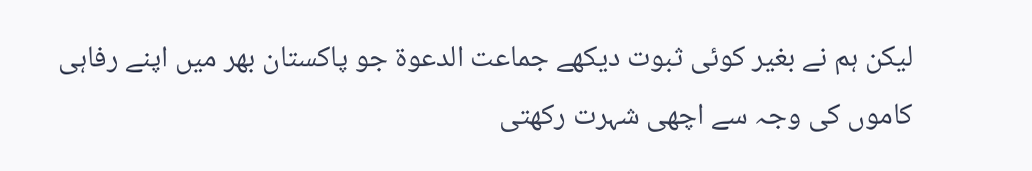لیکن ہم نے بغیر کوئی ثبوت دیکھے جماعت الدعوة جو پاکستان بھر میں اپنے رفاہی کاموں کی وجہ سے اچھی شہرت رکھتی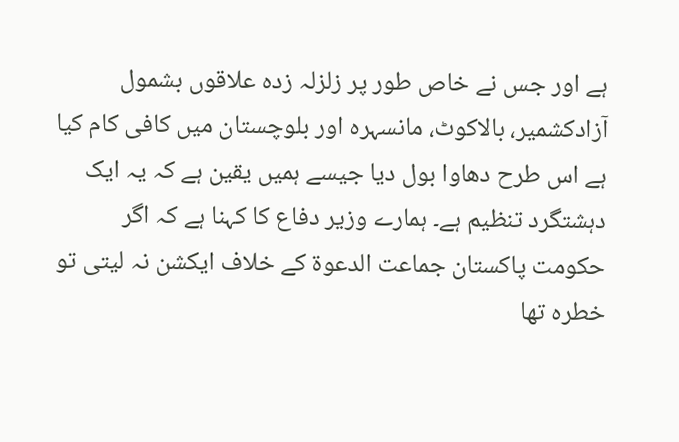ہے اور جس نے خاص طور پر زلزلہ زدہ علاقوں بشمول آزادکشمیر، بالاکوٹ، مانسہرہ اور بلوچستان میں کافی کام کیا ہے اس طرح دھاوا بول دیا جیسے ہمیں یقین ہے کہ یہ ایک دہشتگرد تنظیم ہے۔ ہمارے وزیر دفاع کا کہنا ہے کہ اگر حکومت پاکستان جماعت الدعوة کے خلاف ایکشن نہ لیتی تو خطرہ تھا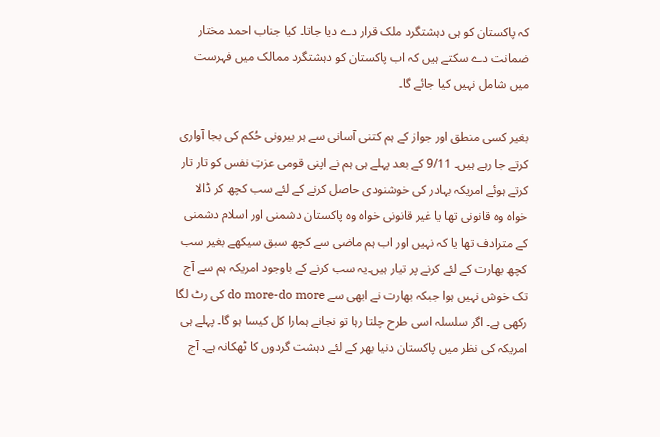کہ پاکستان کو ہی دہشتگرد ملک قرار دے دیا جاتا۔ کیا جناب احمد مختار ضمانت دے سکتے ہیں کہ اب پاکستان کو دہشتگرد ممالک میں فہرست میں شامل نہیں کیا جائے گا۔

بغیر کسی منطق اور جواز کے ہم کتنی آسانی سے ہر بیرونی حُکم کی بجا آواری کرتے جا رہے ہیں۔ 9/11 کے بعد پہلے ہی ہم نے اپنی قومی عزتِ نفس کو تار تار کرتے ہوئے امریکہ بہادر کی خوشنودی حاصل کرنے کے لئے سب کچھ کر ڈالا خواہ وہ قانونی تھا یا غیر قانونی خواہ وہ پاکستان دشمنی اور اسلام دشمنی کے مترادف تھا یا کہ نہیں اور اب ہم ماضی سے کچھ سبق سیکھے بغیر سب کچھ بھارت کے لئے کرنے پر تیار ہیں۔یہ سب کرنے کے باوجود امریکہ ہم سے آج تک خوش نہیں ہوا جبکہ بھارت نے ابھی سے do more-do more کی رٹ لگا رکھی ہے۔ اگر سلسلہ اسی طرح چلتا رہا تو نجانے ہمارا کل کیسا ہو گا۔ پہلے ہی امریکہ کی نظر میں پاکستان دنیا بھر کے لئے دہشت گردوں کا ٹھکانہ ہے۔ آج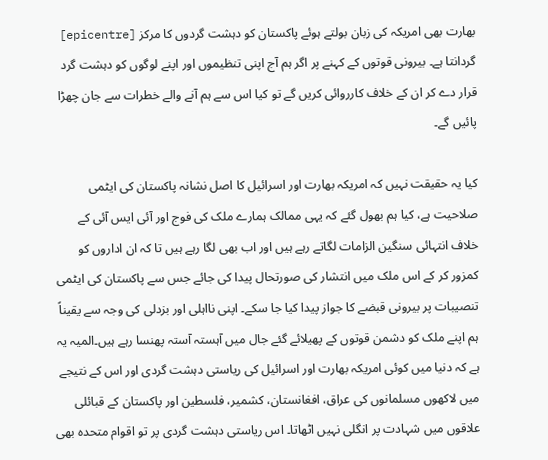بھارت بھی امریکہ کی زبان بولتے ہوئے پاکستان کو دہشت گردوں کا مرکز [epicentre] گردانتا ہے۔ بیرونی قوتوں کے کہنے پر اگر ہم آج اپنی تنظیموں اور اپنے لوگوں کو دہشت گرد قرار دے کر ان کے خلاف کارروائی کریں گے تو کیا اس سے ہم آنے والے خطرات سے جان چھڑا پائیں گے۔

کیا یہ حقیقت نہیں کہ امریکہ بھارت اور اسرائیل کا اصل نشانہ پاکستان کی ایٹمی صلاحیت ہے، کیا ہم بھول گئے کہ یہی ممالک ہمارے ملک کی فوج اور آئی ایس آئی کے خلاف انتہائی سنگین الزامات لگاتے رہے ہیں اور اب بھی لگا رہے ہیں تا کہ ان اداروں کو کمزور کر کے اس ملک میں انتشار کی صورتحال پیدا کی جائے جس سے پاکستان کی ایٹمی تنصیبات پر بیرونی قبضے کا جواز پیدا کیا جا سکے۔ اپنی نااہلی اور بزدلی کی وجہ سے یقیناً ہم اپنے ملک کو دشمن قوتوں کے پھیلائے گئے جال میں آہستہ آستہ پھنسا رہے ہیں۔المیہ یہ ہے کہ دنیا میں کوئی امریکہ بھارت اور اسرائیل کی ریاستی دہشت گردی اور اس کے نتیجے میں لاکھوں مسلمانوں کی عراق، افغانستان، کشمیر، فلسطین اور پاکستان کے قبائلی علاقوں میں شہادت پر انگلی نہیں اٹھاتا۔ اس ریاستی دہشت گردی پر تو اقوام متحدہ بھی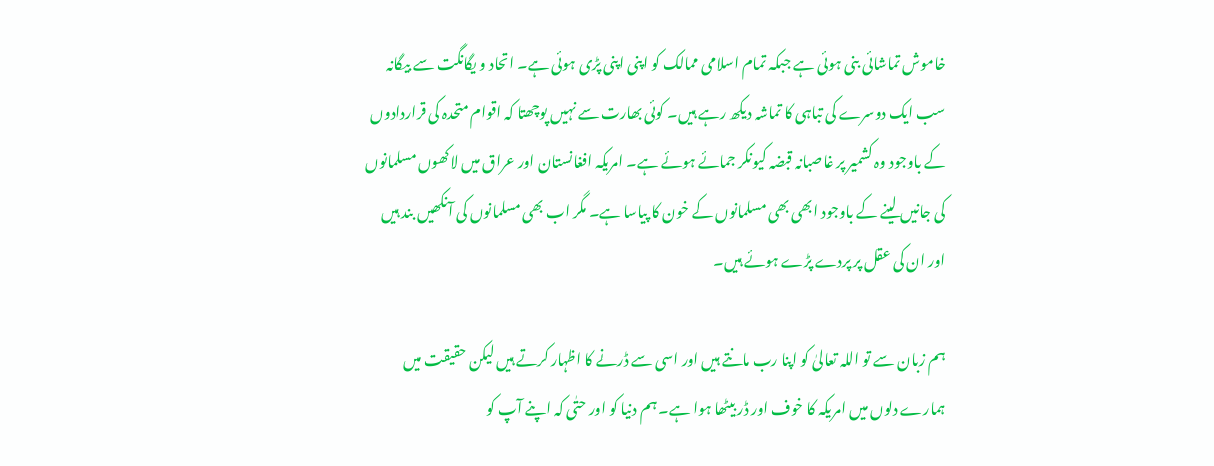خاموش تماشائی بنی ہوئی ہے جبکہ تمام اسلامی ممالک کو اپنی اپنی پڑی ہوئی ہے۔ اتحاد و یگانگت سے بیگانہ سب ایک دوسرے کی تباہی کا تماشہ دیکھ رہے ہیں۔ کوئی بھارت سے نہیں پوچھتا کہ اقوام متحدہ کی قراردادوں کے باوجود وہ کشمیر پر غاصبانہ قبضہ کیونکر جمائے ہوئے ہے۔ امریکہ افغانستان اور عراق میں لاکھوں مسلمانوں کی جانیں لینے کے باوجود ابھی بھی مسلمانوں کے خون کا پیاسا ہے۔ مگر اب بھی مسلمانوں کی آنکھیں بند ہیں اور ان کی عقل پر پردے پڑے ہوئے ہیں۔

ہم زبان سے تو اللہ تعالیٰ کو اپنا رب مانتے ہیں اور اسی سے ڈرنے کا اظہار کرتے ہیں لیکن حقیقت میں ہمارے دلوں میں امریکہ کا خوف اور ڈر بیٹھا ہوا ہے۔ ہم دنیا کو اور حتٰی کہ اپنے آپ کو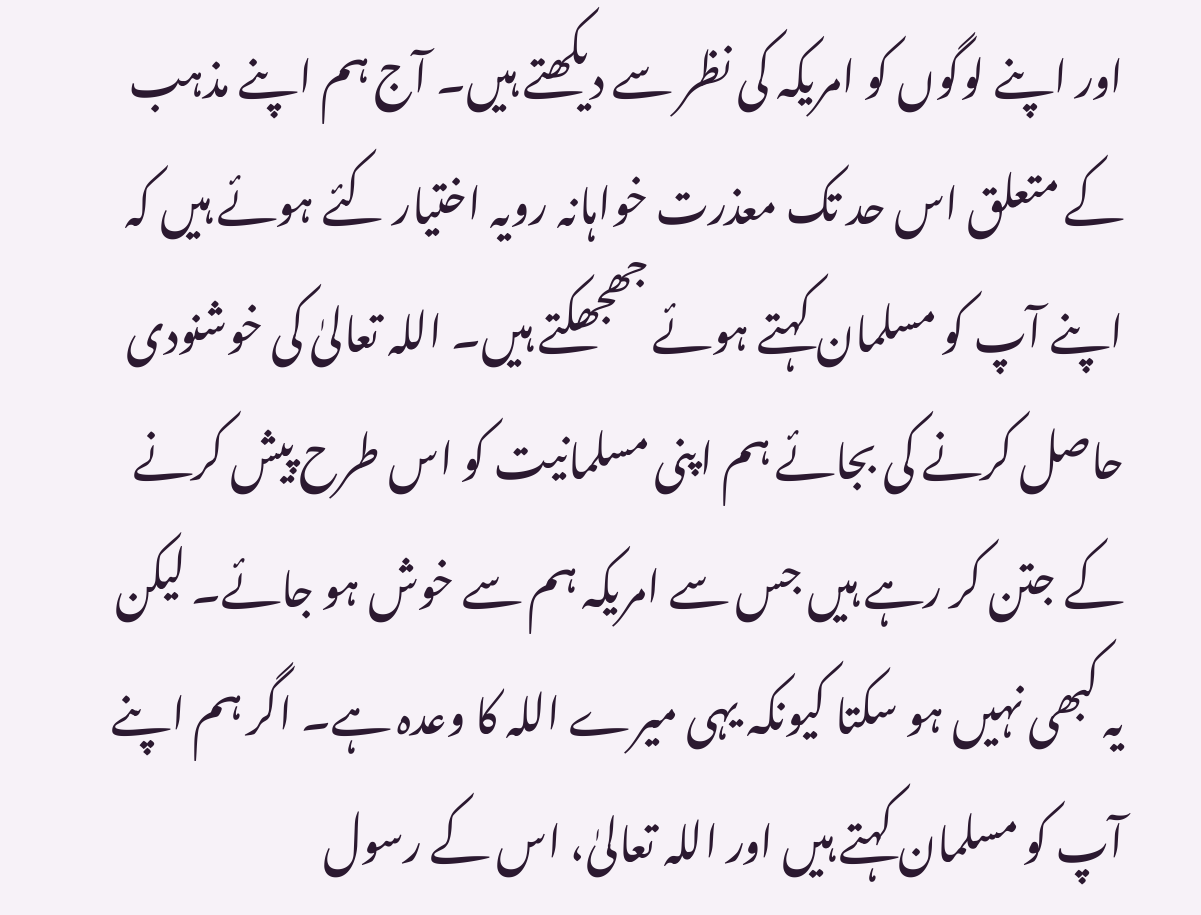اور اپنے لوگوں کو امریکہ کی نظر سے دیکھتے ہیں۔ آج ہم اپنے مذہب کے متعلق اس حد تک معذرت خواہانہ رویہ اختیار کئے ہوئے ہیں کہ اپنے آپ کو مسلمان کہتے ہوئے جھجھکتے ہیں۔ اللہ تعالیٰ کی خوشنودی حاصل کرنے کی بجائے ہم اپنی مسلمانیت کو اس طرح پیش کرنے کے جتن کر رہے ہیں جس سے امریکہ ہم سے خوش ہو جائے۔ لیکن یہ کبھی نہیں ہو سکتا کیونکہ یہی میرے اللہ کا وعدہ ہے۔ اگر ہم اپنے آپ کو مسلمان کہتے ہیں اور اللہ تعالیٰ، اس کے رسول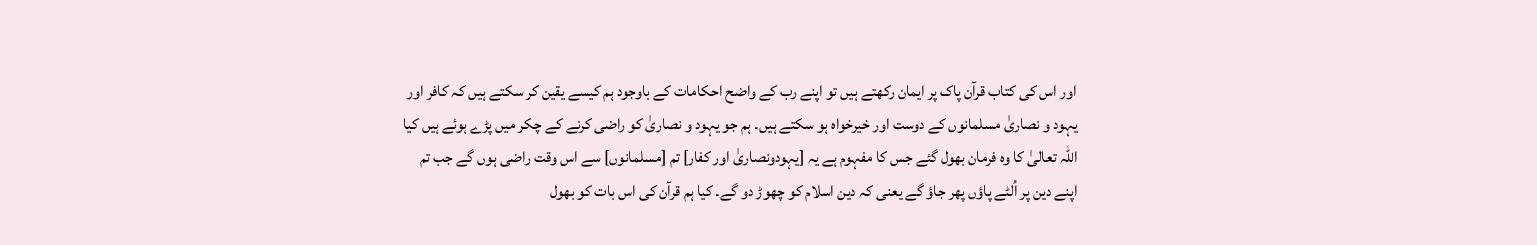اور اس کی کتاب قرآن پاک پر ایمان رکھتے ہیں تو اپنے رب کے واضح احکامات کے باوجود ہم کیسے یقین کر سکتے ہیں کہ کافر اور یہود و نصاریٰ مسلمانوں کے دوست اور خیرخواہ ہو سکتے ہیں۔ ہم جو یہود و نصاریٰ کو راضی کرنے کے چکر میں پڑے ہوئے ہیں کیا اللہ تعالیٰ کا وہ فرمان بھول گئے جس کا مفہوم ہے یہ [یہودونصاریٰ اور کفار] تم [مسلمانوں] سے اس وقت راضی ہوں گے جب تم اپنے دین پر اُلٹے پاؤں پھر جاؤ گے یعنی کہ دین اسلام کو چھوڑ دو گے۔ کیا ہم قرآن کی اس بات کو بھول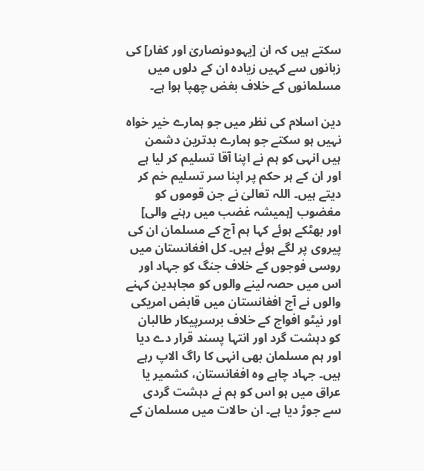سکتے ہیں کہ ان [یہودونصاریٰ اور کفار] کی زبانوں سے کہیں زیادہ ان کے دلوں میں مسلمانوں کے خلاف بغض چھپا ہوا ہے۔

دین اسلام کی نظر میں جو ہمارے خیر خواہ نہیں ہو سکتے جو ہمارے بدترین دشمن ہیں انہی کو ہم نے اپنا آقا تسلیم کر لیا ہے اور ان کے ہر حکم پر اپنا سر تسلیم خم کر دیتے ہیں۔ اللہ تعالیٰ نے جن قوموں کو مغضوب [ہمیشہ غضب میں رہنے والی] اور بھٹکے ہوئے کہا ہم آج کے مسلمان ان کی پیروی پر لگے ہوئے ہیں۔ کل افغانستان میں روسی فوجوں کے خلاف جنگ کو جہاد اور اس میں حصہ لینے والوں کو مجاہدین کہنے والوں نے آج افغانستان میں قابض امریکی اور نیٹو افواج کے خلاف برسرپیکار طالبان کو دہشت گرد اور انتہا پسند قرار دے دیا اور ہم مسلمان بھی انہی کا راگ الاپ رہے ہیں۔ جہاد چاہے وہ افغانستان، کشمیر یا عراق میں ہو اس کو ہم نے دہشت گردی سے جوڑ دیا ہے۔ ان حالات میں مسلمان کے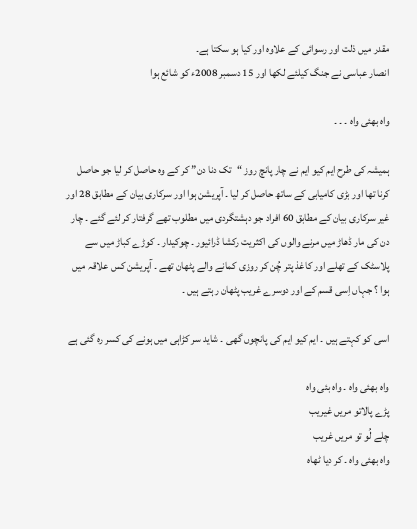مقدر میں ذلت اور رسوائی کے علاوہ اور کیا ہو سکتا ہے۔
انصار عباسی نے جنگ کیلئے لکھا اور 15 دسمبر 2008ء کو شائع ہوا

واہ بھئی واہ ۔ ۔ ۔

ہمیشہ کی طرح ایم کیو ایم نے چار پانچ روز “تک دنا دن” کر کے وہ حاصل کر لیا جو حاصل کرنا تھا اور بڑی کامیابی کے ساتھ حاصل کر لیا ۔ آپریشن ہوا اور سرکاری بیان کے مطابق 28 اور غیر سرکاری بیان کے مطابق 60 افراد جو دہشتگردی میں مطلوب تھے گرفتار کر لئے گئے ۔ چار دن کی مار ڈھاڑ میں مرنے والوں کی اکثریت رکشا ڈرائیور ۔ چوکیدار ۔ کوڑے کباڑ میں سے پلاسٹک کے تھلے اور کاغذ پتر چُن کر روزی کمانے والے پٹھان تھے ۔ آپریشن کس علاقہ میں ہوا ؟ جہاں اِسی قسم کے اور دوسرے غریب پٹھان رہتے ہیں ۔

اسی کو کہتے ہیں ۔ ایم کیو ایم کی پانچوں گھی ۔ شاید سر کڑاہی میں ہونے کی کسر رہ گئی ہے

واہ بھئی واہ ۔ واہ بئی واہ
پڑے پالاتو مریں غیریب
چلے لُو تو مریں غریب
واہ بھئی واہ ۔ کر دیا ٹھاہ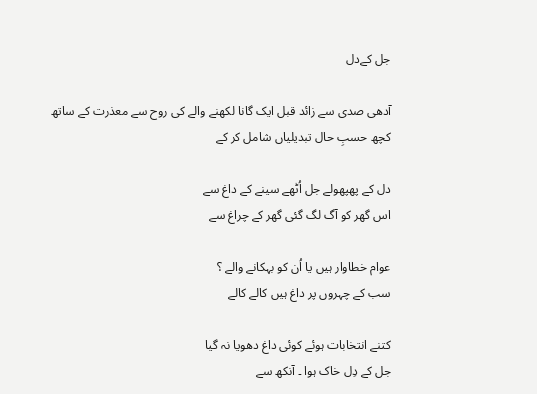جل کےدل

آدھی صدی سے زائد قبل ایک گانا لکھنے والے کی روح سے معذرت کے ساتھ کچھ حسبِ حال تبدیلیاں شامل کر کے

دل کے پھپھولے جل اُٹھے سینے کے داغ سے
اس گھر کو آگ لگ گئی گھر کے چراغ سے

عوام خطاوار ہیں یا اُن کو بہکانے والے ؟
سب کے چہروں پر داغ ہیں کالے کالے

کتنے انتخابات ہوئے کوئی داغ دھویا نہ گیا
جل کے دِل خاک ہوا ۔ آنکھ سے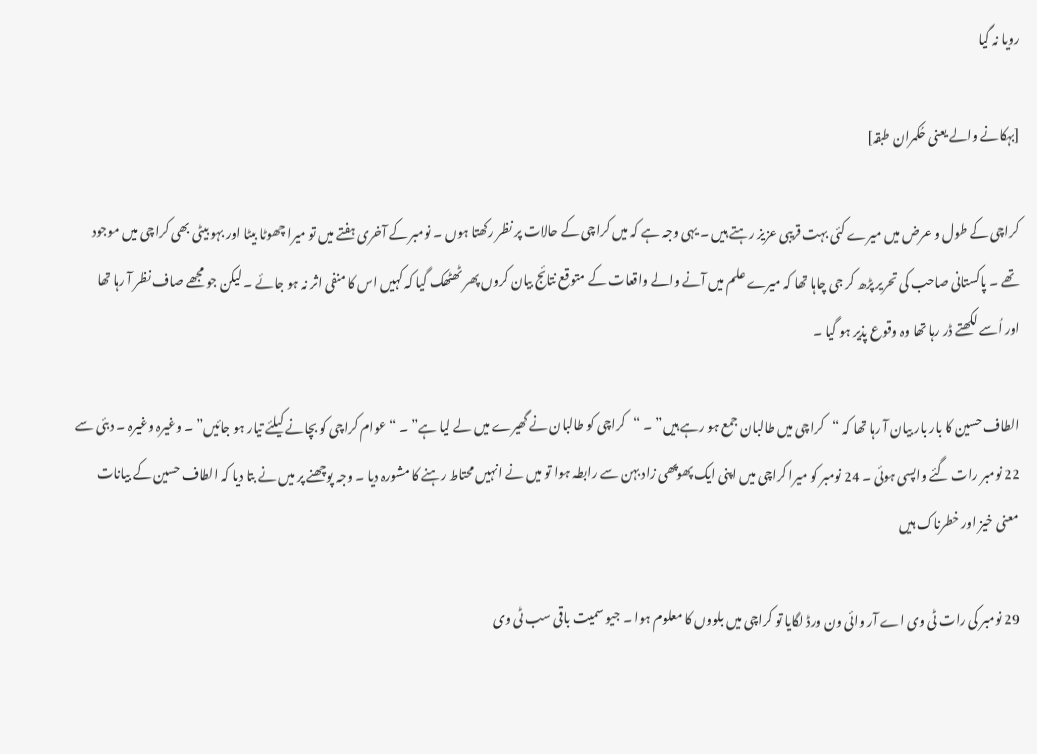رویا نہ گیا

[بہکانے والے یعنی حُکمران طبقہ]

کراچی کے طول و عرض میں میرے کئی بہت قریبی عزیز رہتے ہیں ۔ یہی وجہ ہے کہ میں کراچی کے حالات پر نظر رکھتا ہوں ۔ نومبر کے آخری ہفتے میں تو میرا چھوٹا بیٹا اور بہو بیٹی بھی کراچی میں موجود تھے ۔ پاکستانی صاحب کی تحریر پڑھ کر جی چاہا تھا کہ میرے علم میں آنے والے واقعات کے متوقع نتائج بیان کروں پھر ٹھٹھک گیا کہ کہیں اس کا منفی اثر نہ ہو جائے ۔ لیکن جو مجھے صاف نظر آ رہا تھا اور اُسے لکھتے ڈر رہا تھا وہ وقوع پذیر ہو گیا ۔

الطاف حسین کا بار بار بیان آ رہا تھا کہ “کراچی میں طالبان جمع ہو رہے ہیں” ۔ “کراچی کو طالبان نے گھیرے میں لے لیا ہے” ۔ “عوام کراچی کو بچانے کیلئے تیار ہو جائیں” ۔ وغیرہ وغیرہ ۔ دبئی سے 22 نومبر رات گئے واپسی ہوئی ۔ 24 نومبر کو میرا کراچی میں اپنی ایک پھوپھی زاد بہن سے رابطہ ہوا تو میں نے انہیں محتاط رہنے کا مشورہ دیا ۔ وجہ پوچھنے پر میں نے بتا دیا کہ الطاف حسین کے بیانات معنی خیز اور خطرناک ہیں

29 نومبر کی رات ٹی وی اے آر وائی ون ورڈ لگایا تو کراچی میں بلووں کا معلوم ہوا ۔ جیو سمیت باقی سب ٹی وی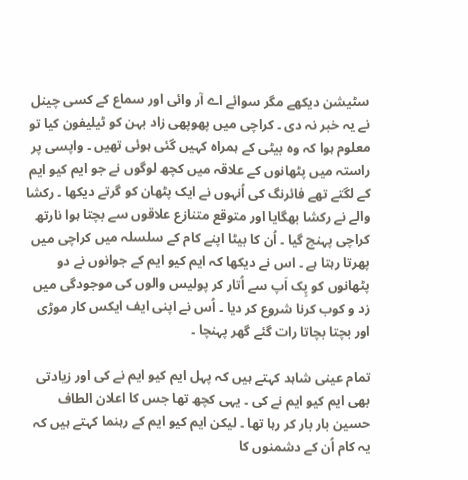سٹیشن دیکھے مگر سوائے اے آر وائی اور سماع کے کسی چینل نے یہ خبر نہ دی ۔ کراچی میں پھوپھی زاد بہن کو ٹیلیفون کیا تو معلوم ہوا کہ وہ بیٹی کے ہمراہ کہیں گئی ہوئی تھیں ۔ واپسی پر راستہ میں پٹھانوں کے علاقہ میں کچھ لوگوں نے جو ایم کیو ایم کے لگتے تھے فائرنگ کی اُنہوں نے ایک پٹھان کو گرتے دیکھا ۔ رکشا والے نے رکشا بھگایا اور متوقع متنازع علاقوں سے بچتا ہوا نارتھ کراچی پہنچ گیا ۔ اُن کا بیٹا اپنے کام کے سلسلہ میں کراچی میں پھرتا رہتا ہے ۔ اس نے دیکھا کہ ایم کیو ایم کے جوانوں نے دو پٹھانوں کو پِک اَپ سے اُتار کر پولیس والوں کی موجودگی میں زد و کوب کرنا شروع کر دیا ۔ اُس نے اپنی ایف ایکس کار موڑی اور بچتا بچاتا رات گئے گھر پہنچا ۔

تمام عینی شاہد کہتے ہیں کہ پہل ایم کیو ایم نے کی اور زیادتی بھی ایم کیو ایم نے کی ۔ یہی کچھ تھا جس کا اعلان الطاف حسین بار بار کر رہا تھا ۔ لیکن ایم کیو ایم کے رہنما کہتے ہیں کہ یہ کام اُن کے دشمنوں کا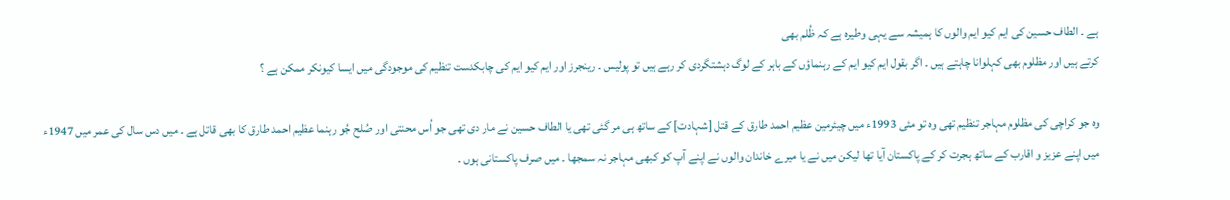ہے ۔ الطاف حسین کی ایم کیو ایم والوں کا ہمیشہ سے یہی وطیرہ ہے کہ ظُلم بھی
کرتے ہیں اور مظلوم بھی کہلوانا چاہتے ہیں ۔ اگر بقول ایم کیو ایم کے رہنماؤں کے باہر کے لوگ دہشتگردی کر رہے ہیں تو پولیس ۔ رینجرز اور ایم کیو ایم کی چابکدست تنظیم کی موجودگی میں ایسا کیونکر ممکن ہے ؟

وہ جو کراچی کی مظلوم مہاجر تنظیم تھی وہ تو مئی 1993ء میں چیئرمین عظیم احمد طارق کے قتل [شہادت] کے ساتھ ہی مر گئی تھی یا الطاف حسین نے مار دی تھی جو اُس محنتی اور صُلح جُو رہنما عظیم احمد طارق کا بھی قاتل ہے ۔ میں دس سال کی عمر میں 1947ء میں اپنے عزیز و اقارب کے ساتھ ہجرت کر کے پاکستان آیا تھا لیکن میں نے یا میرے خاندان والوں نے اپنے آپ کو کبھی مہاجر نہ سمجھا ۔ میں صرف پاکستانی ہوں ۔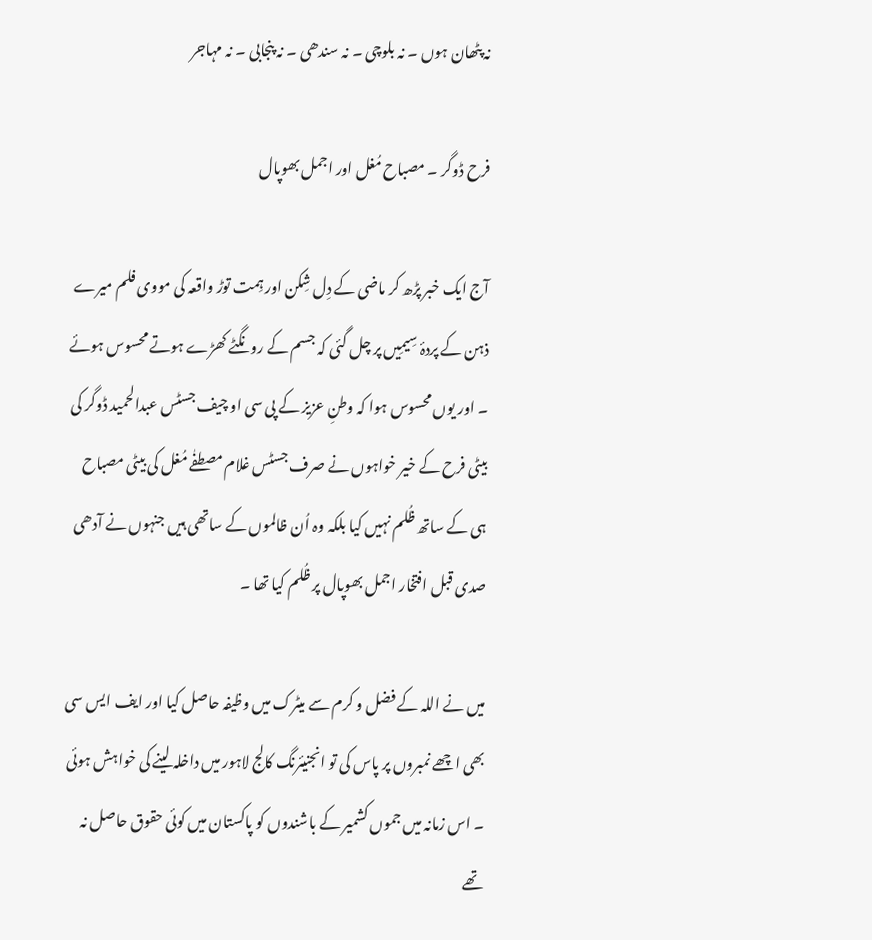نہ پٹھان ہوں ۔ نہ بلوچی ۔ نہ سندھی ۔ نہ پنجابی ۔ نہ مہاجر

فرح ڈوگر ۔ مصباح مُغل اور اجمل بھوپال

آج ایک خبر پڑھ کر ماضی کے دِل شِکن اور ہِمت توڑ واقعہ کی مووی فلم میرے ذہن کے پردۂ سِیمِیں پر چل گئی کہ جسم کے رونگٹے کھڑے ہوتے محسوس ہوئے ۔ اور یوں محسوس ہوا کہ وطنِ عزیز کے پی سی او چیف جسٹس عبدالحمید ڈوگر کی بیٹی فرح کے خیر خواہوں نے صرف جسٹس غلام مصطفٰے مُغل کی بیٹی مصباح ہی کے ساتھ ظُلم نہیں کیا بلکہ وہ اُن ظالموں کے ساتھی ہیں جنہوں نے آدھی صدی قبل افتخار اجمل بھوپال پر ظُلم کیا تھا ۔

میں نے اللہ کے فضل و کرم سے میٹرک میں وظیفہ حاصل کیا اور ایف ایس سی بھی اچھے نمبروں پر پاس کی تو انجنیئرنگ کالج لاہور میں داخلہ لینے کی خواہش ہوئی ۔ اس زمانہ میں جموں کشمیر کے باشندوں کو پاکستان میں کوئی حقوق حاصل نہ تھے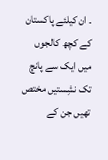۔ ان کیلئے پاکستان کے کچھ کالجوں میں ایک سے پانچ تک نشِستیں مختص تھیں جن کے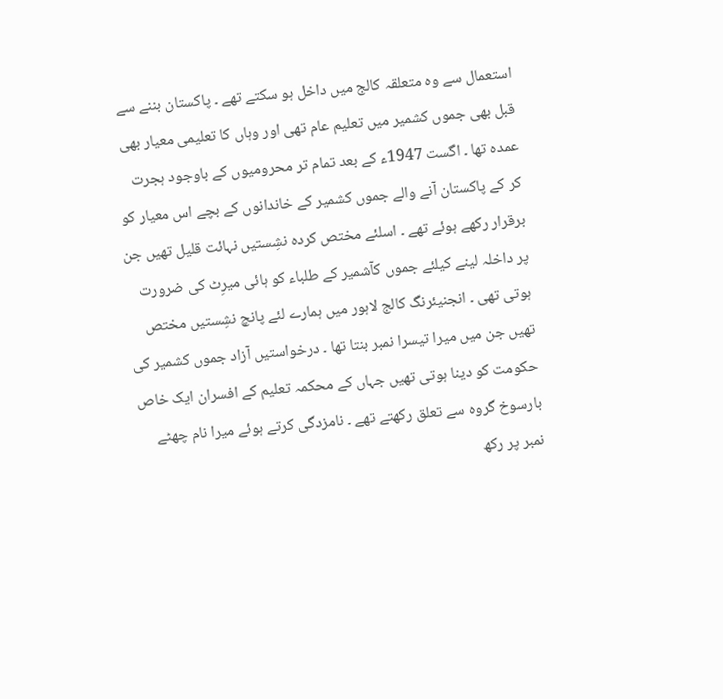استعمال سے وہ متعلقہ کالج میں داخل ہو سکتے تھے ۔ پاکستان بننے سے قبل بھی جموں کشمیر میں تعلیم عام تھی اور وہاں کا تعلیمی معیار بھی عمدہ تھا ۔ اگست 1947ء کے بعد تمام تر محرومیوں کے باوجود ہجرت کر کے پاکستان آنے والے جموں کشمیر کے خاندانوں کے بچے اس معیار کو برقرار رکھے ہوئے تھے ۔ اسلئے مختص کردہ نشِستیں نہائت قلیل تھیں جن پر داخلہ لینے کیلئے جموں کآشمیر کے طلباء کو ہائی میرِٹ کی ضرورت ہوتی تھی ۔ انجنیئرنگ کالج لاہور میں ہمارے لئے پانچ نشِستیں مختص تھیں جن میں میرا تیسرا نمبر بنتا تھا ۔ درخواستیں آزاد جموں کشمیر کی حکومت کو دینا ہوتی تھیں جہاں کے محکمہ تعلیم کے افسران ایک خاص بارسوخ گروہ سے تعلق رکھتے تھے ۔ نامزدگی کرتے ہوئے میرا نام چھٹے نمبر پر رکھ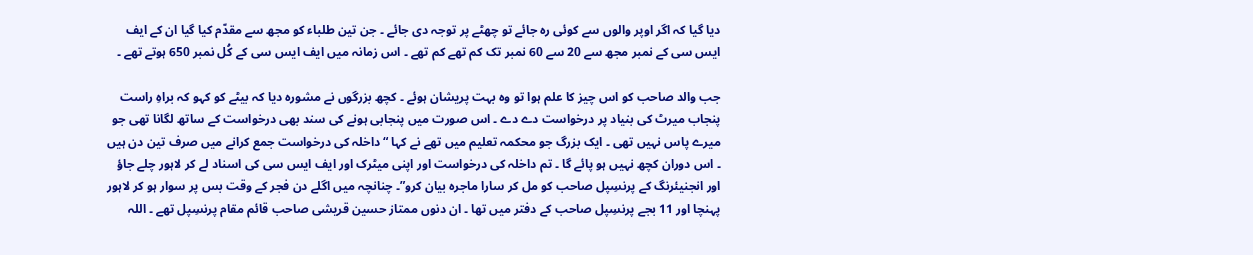دیا گیا کہ اگر اوپر والوں سے کوئی رہ جائے تو چھٹے پر توجہ دی جائے ۔ جن تین طلباء کو مجھ سے مقدّم کیا گیا ان کے ایف ایس سی کے نمبر مجھ سے 20 سے 60 نمبر تک کم تھے کم تھے ۔ اس زمانہ میں ایف ایس سی کے کُل نمبر 650 ہوتے تھے ۔

جب والد صاحب کو اس چیز کا علم ہوا تو وہ بہت پریشان ہوئے ۔ کچھ بزرگوں نے مشورہ دیا کہ بیٹے کو کہو کہ براہِ راست پنجاب میرٹ کی بنیاد پر درخواست دے دے ۔ اس صورت میں پنجابی ہونے کی سند بھی درخواست کے ساتھ لگانا تھی جو میرے پاس نہیں تھی ۔ ایک بزرگ جو محکمہ تعلیم میں تھے نے کہا “داخلہ کی درخواست جمع کرانے میں صرف تین دن ہیں ۔ اس دوران کچھ نہیں ہو پائے گا ۔ تم داخلہ کی درخواست اور اپنی میٹرک اور ایف ایس سی کی اسناد لے کر لاہور چلے جاؤ اور انجنیئرنگ کے پرنسِپل صاحب کو مل کر سارا ماجرہ بیان کرو”۔ چنانچہ میں اگلے دن فجر کے وقت بس پر سوار ہو کر لاہور پہنچا اور 11 بجے پرنسِپل صاحب کے دفتر میں تھا ۔ ان دنوں ممتاز حسین قریشی صاحب قائم مقام پرنسِپل تھے ۔ اللہ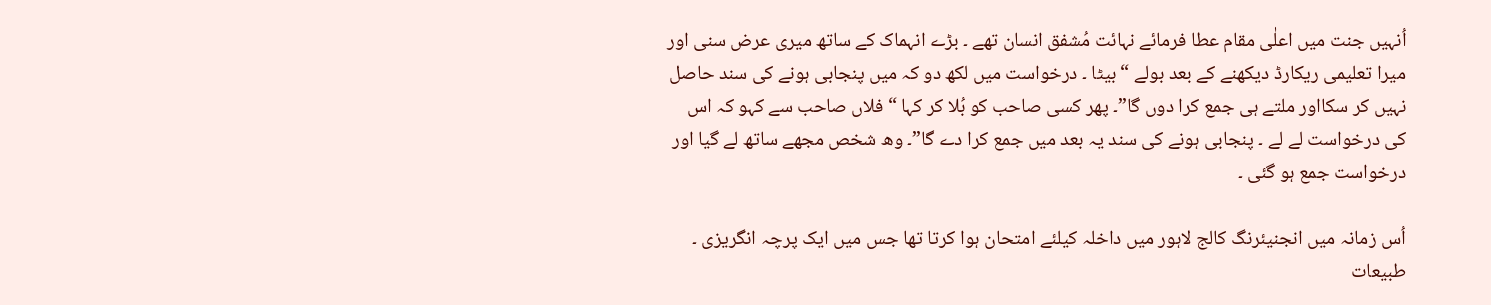اُنہیں جنت میں اعلٰی مقام عطا فرمائے نہائت مُشفق انسان تھے ۔ بڑے انہماک کے ساتھ میری عرض سنی اور میرا تعلیمی ریکارڈ دیکھنے کے بعد بولے “بیٹا ۔ درخواست میں لکھ دو کہ میں پنجابی ہونے کی سند حاصل نہیں کر سکااور ملتے ہی جمع کرا دوں گا”۔ پھر کسی صاحب کو بُلا کر کہا “فلاں صاحب سے کہو کہ اس کی درخواست لے لے ۔ پنجابی ہونے کی سند یہ بعد میں جمع کرا دے گا”۔ وھ شخص مجھے ساتھ لے گیا اور درخواست جمع ہو گئی ۔

اُس زمانہ میں انجنیئرنگ کالج لاہور میں داخلہ کیلئے امتحان ہوا کرتا تھا جس میں ایک پرچہ انگریزی ۔ طبیعات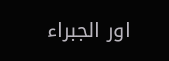اور الجبراء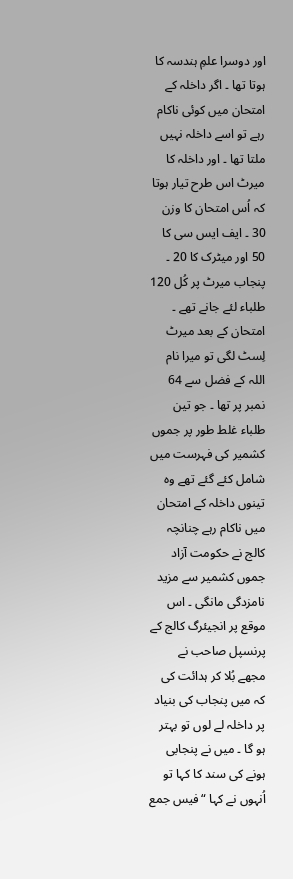اور دوسرا علمِ ہندسہ کا ہوتا تھا ۔ اگر داخلہ کے امتحان میں کوئی ناکام رہے تو اسے داخلہ نہیں ملتا تھا ۔ اور داخلہ کا میرٹ اس طرح تیار ہوتا کہ اُس امتحان کا وزن 30 ۔ ایف ایس سی کا 50 اور میٹرک کا 20 ۔ پنجاب میرٹ پر کُل 120 طلباء لئے جانے تھے ۔ امتحان کے بعد میرٹ لِسٹ لگی تو میرا نام اللہ کے فضل سے 64 نمبر پر تھا ۔ جو تین طلباء غلط طور پر جموں کشمیر کی فہرست میں شامل کئے گئے تھے وہ تینوں داخلہ کے امتحان میں ناکام رہے چنانچہ کالج نے حکومت آزاد جموں کشمیر سے مزید نامزدگی مانگی ۔ اس موقع پر انجیئرگ کالج کے پرنسپل صاحب نے مجھے بُلا کر ہدائت کی کہ میں پنجاب کی بنیاد پر داخلہ لے لوں تو بہتر ہو گا ۔ میں نے پنجابی ہونے کی سند کا کہا تو اُنہوں نے کہا “فیس جمع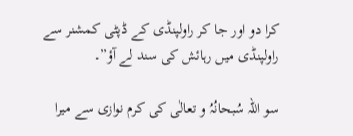کرا دو اور جا کر راولپنڈی کے ڈپٹی کمشنر سے راولپنڈی میں رہائش کی سند لے آؤ”۔

سو اللہ سُبحانُہُ و تعالٰی کی کرم نوازی سے میرا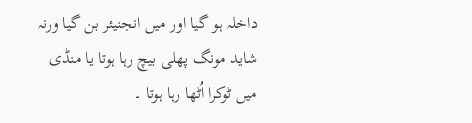داخلہ ہو گیا اور میں انجنیئر بن گیا ورنہ شاید مونگ پھلی بیچ رہا ہوتا یا منڈی میں ٹوکرا اُٹھا رہا ہوتا ۔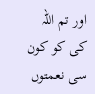اور تم اللہ کی کو کون سی نعمتوں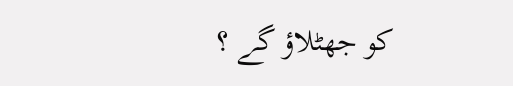کو جھٹلاؤ گے ؟